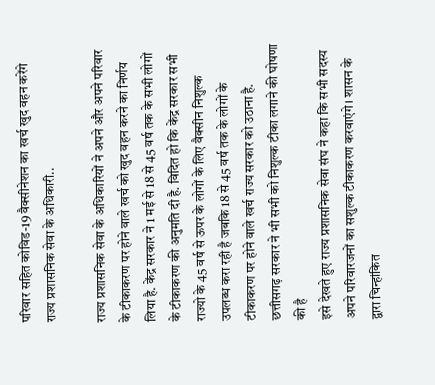परिवार सहित कोविड-19 वैक्सीनेशन का खर्च खुद वहन करेंगे राज्य प्रशासनिक सेवा के अधिकारी..

राज्य प्रशासनिक सेवा के अधिकारियों ने अपने और अपने परिवार के टीकाकरण पर होने वाले खर्च को खुद वहन करने का निर्णय लिया है. केंद्र सरकार ने 1 मई से 18 से 45 वर्ष तक के सभी लोगों के टीकाकरण की अनुमति दी है. विदित हो कि केंद्र सरकार सभी राज्यो के 45 वर्ष से ऊपर के लोगों के लिए वैक्सीन निशुल्क उपलब्ध करा रही है जबकि 18 से 45 वर्ष तक के लोगों के टीकाकरण पर होने वाले खर्च राज्य सरकार को उठाना है. छत्तीसगढ़ सरकार ने भी सभी को निशुल्क टीका लगाने की घोषणा की है
इसे देखते हुए राज्य प्रशासनिक सेवा संघ ने कहा कि सभी सदस्य अपने परिवारजनों का सशुल्क टीकाकरण करवाएंगे। शासन के द्वारा चिन्हांकित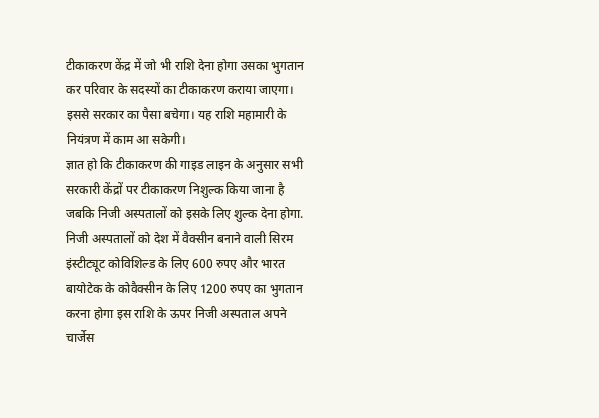टीकाकरण केंद्र में जो भी राशि देना होगा उसका भुगतान कर परिवार के सदस्यों का टीकाकरण कराया जाएगा। इससे सरकार का पैसा बचेगा। यह राशि महामारी के नियंत्रण में काम आ सकेगी।
ज्ञात हो कि टीकाकरण की गाइड लाइन के अनुसार सभी सरकारी केंद्रों पर टीकाकरण निशुल्क किया जाना है जबकि निजी अस्पतालों को इसके लिए शुल्क देना होगा. निजी अस्पतालों को देश में वैक्सीन बनाने वाली सिरम इंस्टीट्यूट कोविशिल्ड के लिए 600 रुपए और भारत बायोटेक के कोवैक्सीन के लिए 1200 रुपए का भुगतान करना होगा इस राशि के ऊपर निजी अस्पताल अपने चार्जेस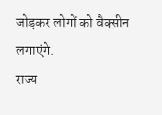जोड़कर लोगों को वैक्सीन लगाएंगे.
राज्य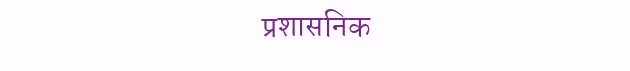प्रशासनिक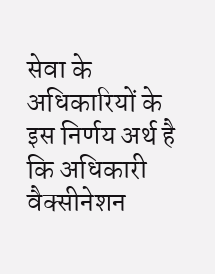सेवा के अधिकारियों के इस निर्णय अर्थ है कि अधिकारी वैक्सीनेशन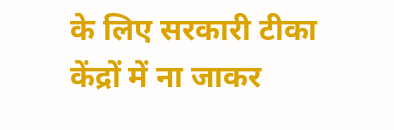के लिए सरकारी टीका केंद्रों में ना जाकर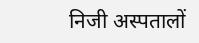निजी अस्पतालों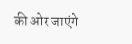की ओर जाएंगे